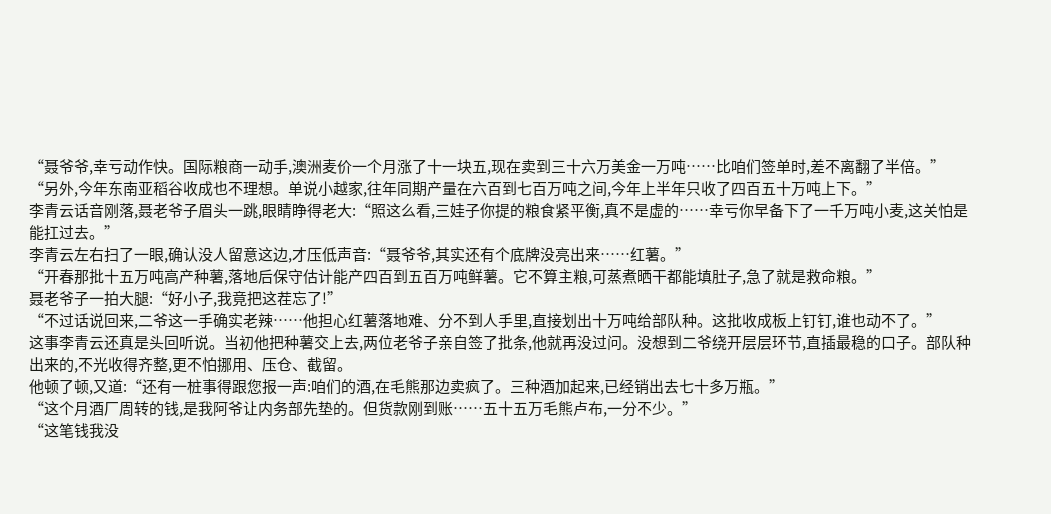“聂爷爷,幸亏动作快。国际粮商一动手,澳洲麦价一个月涨了十一块五,现在卖到三十六万美金一万吨……比咱们签单时,差不离翻了半倍。”
“另外,今年东南亚稻谷收成也不理想。单说小越家,往年同期产量在六百到七百万吨之间,今年上半年只收了四百五十万吨上下。”
李青云话音刚落,聂老爷子眉头一跳,眼睛睁得老大:“照这么看,三娃子你提的粮食紧平衡,真不是虚的……幸亏你早备下了一千万吨小麦,这关怕是能扛过去。”
李青云左右扫了一眼,确认没人留意这边,才压低声音:“聂爷爷,其实还有个底牌没亮出来……红薯。”
“开春那批十五万吨高产种薯,落地后保守估计能产四百到五百万吨鲜薯。它不算主粮,可蒸煮晒干都能填肚子,急了就是救命粮。”
聂老爷子一拍大腿:“好小子,我竟把这茬忘了!”
“不过话说回来,二爷这一手确实老辣……他担心红薯落地难、分不到人手里,直接划出十万吨给部队种。这批收成板上钉钉,谁也动不了。”
这事李青云还真是头回听说。当初他把种薯交上去,两位老爷子亲自签了批条,他就再没过问。没想到二爷绕开层层环节,直插最稳的口子。部队种出来的,不光收得齐整,更不怕挪用、压仓、截留。
他顿了顿,又道:“还有一桩事得跟您报一声:咱们的酒,在毛熊那边卖疯了。三种酒加起来,已经销出去七十多万瓶。”
“这个月酒厂周转的钱,是我阿爷让内务部先垫的。但货款刚到账……五十五万毛熊卢布,一分不少。”
“这笔钱我没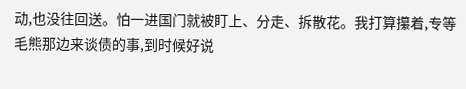动,也没往回送。怕一进国门就被盯上、分走、拆散花。我打算攥着,专等毛熊那边来谈债的事,到时候好说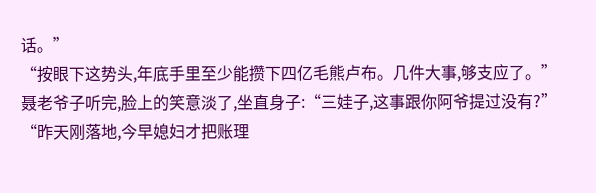话。”
“按眼下这势头,年底手里至少能攒下四亿毛熊卢布。几件大事,够支应了。”
聂老爷子听完,脸上的笑意淡了,坐直身子:“三娃子,这事跟你阿爷提过没有?”
“昨天刚落地,今早媳妇才把账理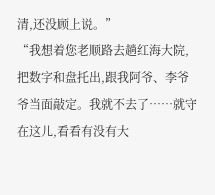清,还没顾上说。”
“我想着您老顺路去趟红海大院,把数字和盘托出,跟我阿爷、李爷爷当面敲定。我就不去了……就守在这儿,看看有没有大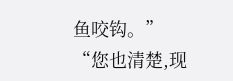鱼咬钩。”
“您也清楚,现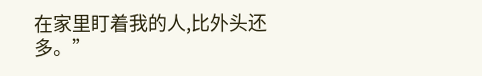在家里盯着我的人,比外头还多。”